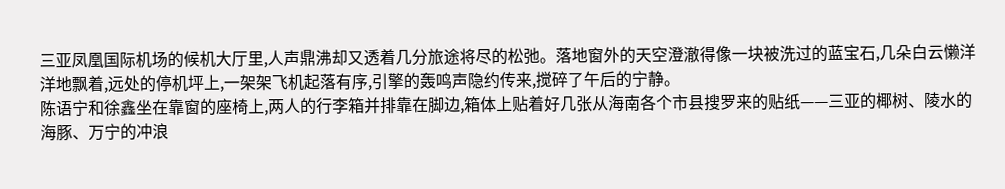三亚凤凰国际机场的候机大厅里,人声鼎沸却又透着几分旅途将尽的松弛。落地窗外的天空澄澈得像一块被洗过的蓝宝石,几朵白云懒洋洋地飘着,远处的停机坪上,一架架飞机起落有序,引擎的轰鸣声隐约传来,搅碎了午后的宁静。
陈语宁和徐鑫坐在靠窗的座椅上,两人的行李箱并排靠在脚边,箱体上贴着好几张从海南各个市县搜罗来的贴纸——三亚的椰树、陵水的海豚、万宁的冲浪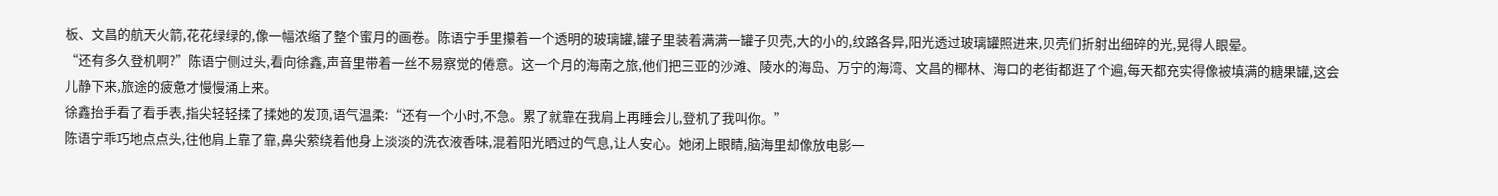板、文昌的航天火箭,花花绿绿的,像一幅浓缩了整个蜜月的画卷。陈语宁手里攥着一个透明的玻璃罐,罐子里装着满满一罐子贝壳,大的小的,纹路各异,阳光透过玻璃罐照进来,贝壳们折射出细碎的光,晃得人眼晕。
“还有多久登机啊?”陈语宁侧过头,看向徐鑫,声音里带着一丝不易察觉的倦意。这一个月的海南之旅,他们把三亚的沙滩、陵水的海岛、万宁的海湾、文昌的椰林、海口的老街都逛了个遍,每天都充实得像被填满的糖果罐,这会儿静下来,旅途的疲惫才慢慢涌上来。
徐鑫抬手看了看手表,指尖轻轻揉了揉她的发顶,语气温柔:“还有一个小时,不急。累了就靠在我肩上再睡会儿,登机了我叫你。”
陈语宁乖巧地点点头,往他肩上靠了靠,鼻尖萦绕着他身上淡淡的洗衣液香味,混着阳光晒过的气息,让人安心。她闭上眼睛,脑海里却像放电影一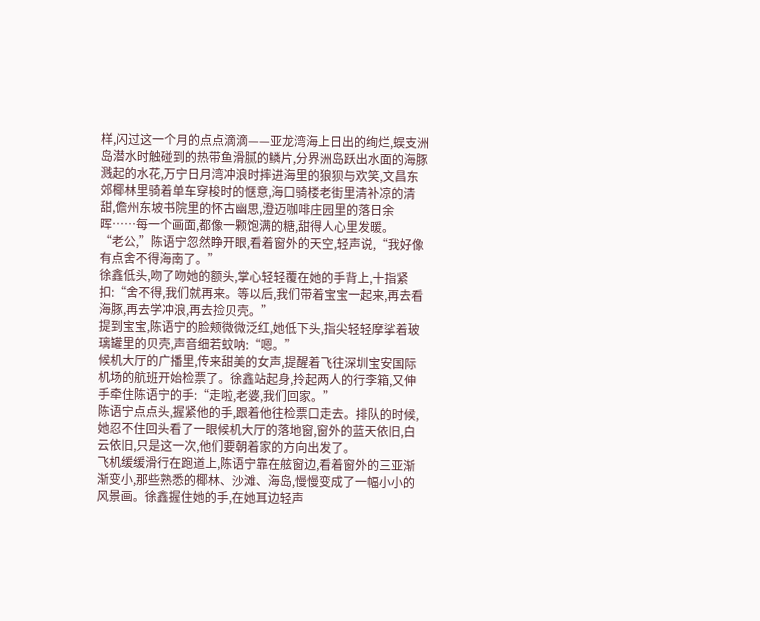样,闪过这一个月的点点滴滴——亚龙湾海上日出的绚烂,蜈支洲岛潜水时触碰到的热带鱼滑腻的鳞片,分界洲岛跃出水面的海豚溅起的水花,万宁日月湾冲浪时摔进海里的狼狈与欢笑,文昌东郊椰林里骑着单车穿梭时的惬意,海口骑楼老街里清补凉的清甜,儋州东坡书院里的怀古幽思,澄迈咖啡庄园里的落日余晖……每一个画面,都像一颗饱满的糖,甜得人心里发暖。
“老公,”陈语宁忽然睁开眼,看着窗外的天空,轻声说,“我好像有点舍不得海南了。”
徐鑫低头,吻了吻她的额头,掌心轻轻覆在她的手背上,十指紧扣:“舍不得,我们就再来。等以后,我们带着宝宝一起来,再去看海豚,再去学冲浪,再去捡贝壳。”
提到宝宝,陈语宁的脸颊微微泛红,她低下头,指尖轻轻摩挲着玻璃罐里的贝壳,声音细若蚊呐:“嗯。”
候机大厅的广播里,传来甜美的女声,提醒着飞往深圳宝安国际机场的航班开始检票了。徐鑫站起身,拎起两人的行李箱,又伸手牵住陈语宁的手:“走啦,老婆,我们回家。”
陈语宁点点头,握紧他的手,跟着他往检票口走去。排队的时候,她忍不住回头看了一眼候机大厅的落地窗,窗外的蓝天依旧,白云依旧,只是这一次,他们要朝着家的方向出发了。
飞机缓缓滑行在跑道上,陈语宁靠在舷窗边,看着窗外的三亚渐渐变小,那些熟悉的椰林、沙滩、海岛,慢慢变成了一幅小小的风景画。徐鑫握住她的手,在她耳边轻声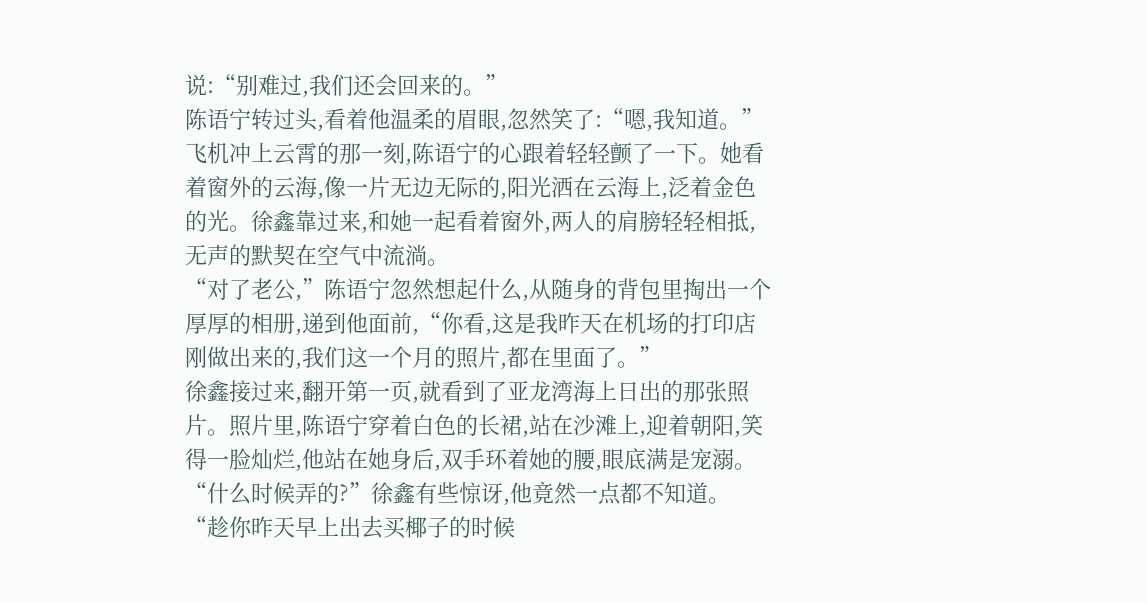说:“别难过,我们还会回来的。”
陈语宁转过头,看着他温柔的眉眼,忽然笑了:“嗯,我知道。”
飞机冲上云霄的那一刻,陈语宁的心跟着轻轻颤了一下。她看着窗外的云海,像一片无边无际的,阳光洒在云海上,泛着金色的光。徐鑫靠过来,和她一起看着窗外,两人的肩膀轻轻相抵,无声的默契在空气中流淌。
“对了老公,”陈语宁忽然想起什么,从随身的背包里掏出一个厚厚的相册,递到他面前,“你看,这是我昨天在机场的打印店刚做出来的,我们这一个月的照片,都在里面了。”
徐鑫接过来,翻开第一页,就看到了亚龙湾海上日出的那张照片。照片里,陈语宁穿着白色的长裙,站在沙滩上,迎着朝阳,笑得一脸灿烂,他站在她身后,双手环着她的腰,眼底满是宠溺。
“什么时候弄的?”徐鑫有些惊讶,他竟然一点都不知道。
“趁你昨天早上出去买椰子的时候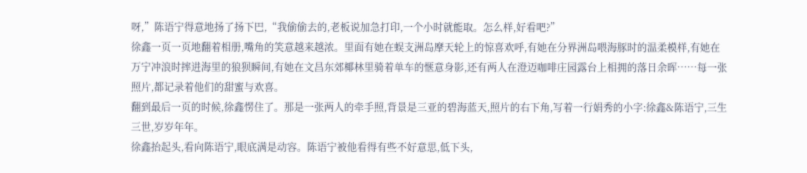呀,”陈语宁得意地扬了扬下巴,“我偷偷去的,老板说加急打印,一个小时就能取。怎么样,好看吧?”
徐鑫一页一页地翻着相册,嘴角的笑意越来越浓。里面有她在蜈支洲岛摩天轮上的惊喜欢呼,有她在分界洲岛喂海豚时的温柔模样,有她在万宁冲浪时摔进海里的狼狈瞬间,有她在文昌东郊椰林里骑着单车的惬意身影,还有两人在澄迈咖啡庄园露台上相拥的落日余晖……每一张照片,都记录着他们的甜蜜与欢喜。
翻到最后一页的时候,徐鑫愣住了。那是一张两人的牵手照,背景是三亚的碧海蓝天,照片的右下角,写着一行娟秀的小字:徐鑫&陈语宁,三生三世,岁岁年年。
徐鑫抬起头,看向陈语宁,眼底满是动容。陈语宁被他看得有些不好意思,低下头,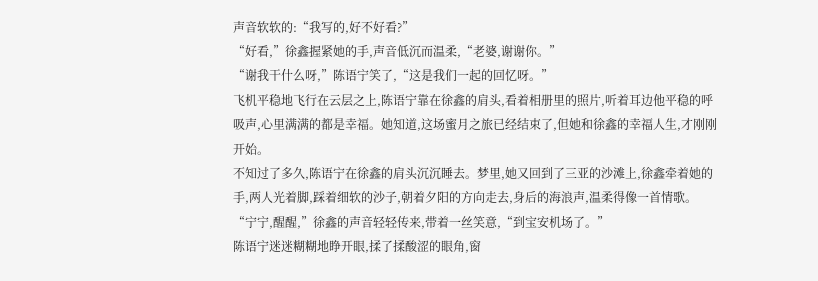声音软软的:“我写的,好不好看?”
“好看,”徐鑫握紧她的手,声音低沉而温柔,“老婆,谢谢你。”
“谢我干什么呀,”陈语宁笑了,“这是我们一起的回忆呀。”
飞机平稳地飞行在云层之上,陈语宁靠在徐鑫的肩头,看着相册里的照片,听着耳边他平稳的呼吸声,心里满满的都是幸福。她知道,这场蜜月之旅已经结束了,但她和徐鑫的幸福人生,才刚刚开始。
不知过了多久,陈语宁在徐鑫的肩头沉沉睡去。梦里,她又回到了三亚的沙滩上,徐鑫牵着她的手,两人光着脚,踩着细软的沙子,朝着夕阳的方向走去,身后的海浪声,温柔得像一首情歌。
“宁宁,醒醒,”徐鑫的声音轻轻传来,带着一丝笑意,“到宝安机场了。”
陈语宁迷迷糊糊地睁开眼,揉了揉酸涩的眼角,窗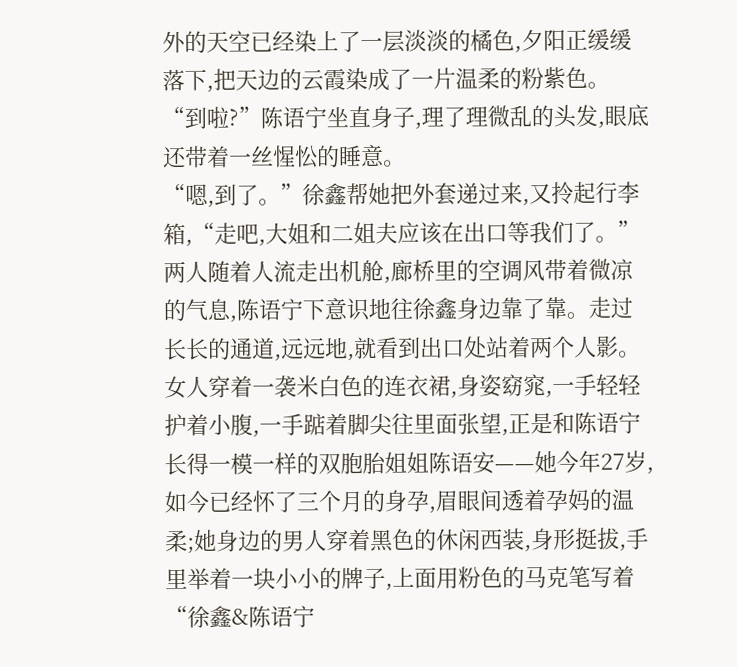外的天空已经染上了一层淡淡的橘色,夕阳正缓缓落下,把天边的云霞染成了一片温柔的粉紫色。
“到啦?”陈语宁坐直身子,理了理微乱的头发,眼底还带着一丝惺忪的睡意。
“嗯,到了。”徐鑫帮她把外套递过来,又拎起行李箱,“走吧,大姐和二姐夫应该在出口等我们了。”
两人随着人流走出机舱,廊桥里的空调风带着微凉的气息,陈语宁下意识地往徐鑫身边靠了靠。走过长长的通道,远远地,就看到出口处站着两个人影。
女人穿着一袭米白色的连衣裙,身姿窈窕,一手轻轻护着小腹,一手踮着脚尖往里面张望,正是和陈语宁长得一模一样的双胞胎姐姐陈语安——她今年27岁,如今已经怀了三个月的身孕,眉眼间透着孕妈的温柔;她身边的男人穿着黑色的休闲西装,身形挺拔,手里举着一块小小的牌子,上面用粉色的马克笔写着“徐鑫&陈语宁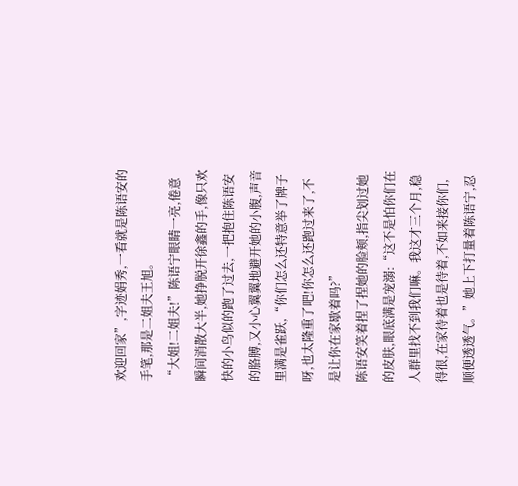欢迎回家”,字迹娟秀,一看就是陈语安的手笔,那是二姐夫王旭。
“大姐!二姐夫!”陈语宁眼睛一亮,倦意瞬间消散大半,她挣脱开徐鑫的手,像只欢快的小鸟似的跑了过去,一把抱住陈语安的胳膊,又小心翼翼地避开她的小腹,声音里满是雀跃,“你们怎么还特意举了牌子呀,也太隆重了吧!你怎么还跑过来了,不是让你在家歇着吗?”
陈语安笑着捏了捏她的脸颊,指尖划过她的皮肤,眼底满是宠溺:“这不是怕你们在人群里找不到我们嘛。我这才三个月,稳得很,在家待着也是待着,不如来接你们,顺便透透气。”她上下打量着陈语宁,忍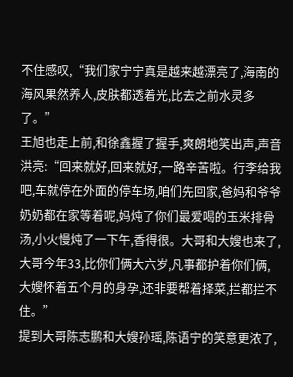不住感叹,“我们家宁宁真是越来越漂亮了,海南的海风果然养人,皮肤都透着光,比去之前水灵多了。”
王旭也走上前,和徐鑫握了握手,爽朗地笑出声,声音洪亮:“回来就好,回来就好,一路辛苦啦。行李给我吧,车就停在外面的停车场,咱们先回家,爸妈和爷爷奶奶都在家等着呢,妈炖了你们最爱喝的玉米排骨汤,小火慢炖了一下午,香得很。大哥和大嫂也来了,大哥今年33,比你们俩大六岁,凡事都护着你们俩,大嫂怀着五个月的身孕,还非要帮着择菜,拦都拦不住。”
提到大哥陈志鹏和大嫂孙瑶,陈语宁的笑意更浓了,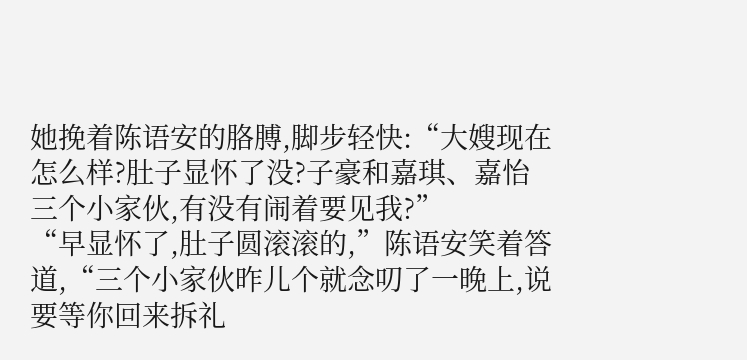她挽着陈语安的胳膊,脚步轻快:“大嫂现在怎么样?肚子显怀了没?子豪和嘉琪、嘉怡三个小家伙,有没有闹着要见我?”
“早显怀了,肚子圆滚滚的,”陈语安笑着答道,“三个小家伙昨儿个就念叨了一晚上,说要等你回来拆礼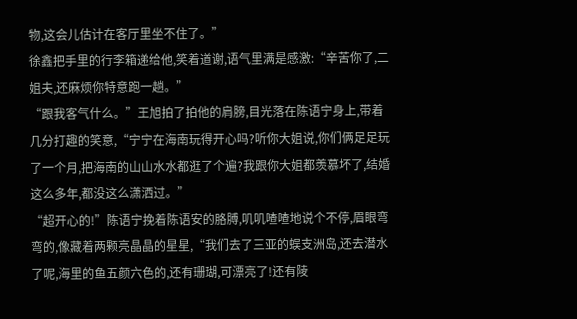物,这会儿估计在客厅里坐不住了。”
徐鑫把手里的行李箱递给他,笑着道谢,语气里满是感激:“辛苦你了,二姐夫,还麻烦你特意跑一趟。”
“跟我客气什么。”王旭拍了拍他的肩膀,目光落在陈语宁身上,带着几分打趣的笑意,“宁宁在海南玩得开心吗?听你大姐说,你们俩足足玩了一个月,把海南的山山水水都逛了个遍?我跟你大姐都羡慕坏了,结婚这么多年,都没这么潇洒过。”
“超开心的!”陈语宁挽着陈语安的胳膊,叽叽喳喳地说个不停,眉眼弯弯的,像藏着两颗亮晶晶的星星,“我们去了三亚的蜈支洲岛,还去潜水了呢,海里的鱼五颜六色的,还有珊瑚,可漂亮了!还有陵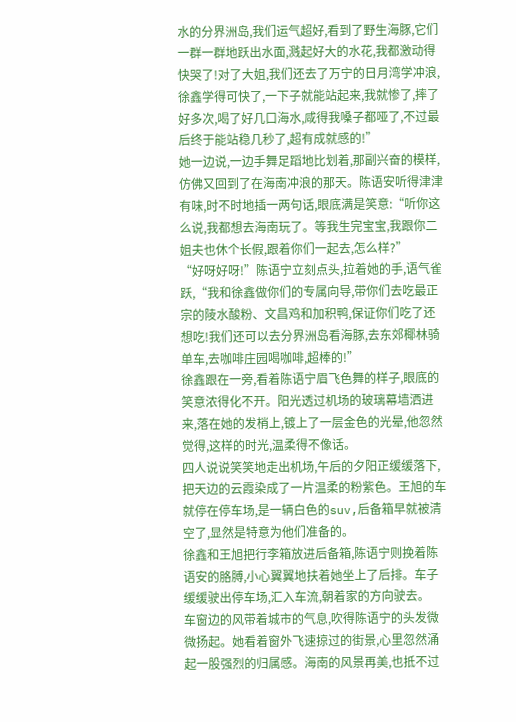水的分界洲岛,我们运气超好,看到了野生海豚,它们一群一群地跃出水面,溅起好大的水花,我都激动得快哭了!对了大姐,我们还去了万宁的日月湾学冲浪,徐鑫学得可快了,一下子就能站起来,我就惨了,摔了好多次,喝了好几口海水,咸得我嗓子都哑了,不过最后终于能站稳几秒了,超有成就感的!”
她一边说,一边手舞足蹈地比划着,那副兴奋的模样,仿佛又回到了在海南冲浪的那天。陈语安听得津津有味,时不时地插一两句话,眼底满是笑意:“听你这么说,我都想去海南玩了。等我生完宝宝,我跟你二姐夫也休个长假,跟着你们一起去,怎么样?”
“好呀好呀!”陈语宁立刻点头,拉着她的手,语气雀跃,“我和徐鑫做你们的专属向导,带你们去吃最正宗的陵水酸粉、文昌鸡和加积鸭,保证你们吃了还想吃!我们还可以去分界洲岛看海豚,去东郊椰林骑单车,去咖啡庄园喝咖啡,超棒的!”
徐鑫跟在一旁,看着陈语宁眉飞色舞的样子,眼底的笑意浓得化不开。阳光透过机场的玻璃幕墙洒进来,落在她的发梢上,镀上了一层金色的光晕,他忽然觉得,这样的时光,温柔得不像话。
四人说说笑笑地走出机场,午后的夕阳正缓缓落下,把天边的云霞染成了一片温柔的粉紫色。王旭的车就停在停车场,是一辆白色的suv,后备箱早就被清空了,显然是特意为他们准备的。
徐鑫和王旭把行李箱放进后备箱,陈语宁则挽着陈语安的胳膊,小心翼翼地扶着她坐上了后排。车子缓缓驶出停车场,汇入车流,朝着家的方向驶去。
车窗边的风带着城市的气息,吹得陈语宁的头发微微扬起。她看着窗外飞速掠过的街景,心里忽然涌起一股强烈的归属感。海南的风景再美,也抵不过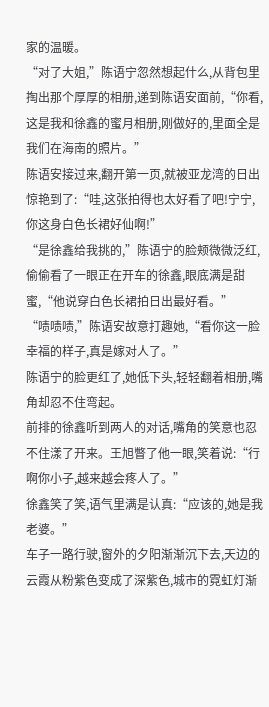家的温暖。
“对了大姐,”陈语宁忽然想起什么,从背包里掏出那个厚厚的相册,递到陈语安面前,“你看,这是我和徐鑫的蜜月相册,刚做好的,里面全是我们在海南的照片。”
陈语安接过来,翻开第一页,就被亚龙湾的日出惊艳到了:“哇,这张拍得也太好看了吧!宁宁,你这身白色长裙好仙啊!”
“是徐鑫给我挑的,”陈语宁的脸颊微微泛红,偷偷看了一眼正在开车的徐鑫,眼底满是甜蜜,“他说穿白色长裙拍日出最好看。”
“啧啧啧,”陈语安故意打趣她,“看你这一脸幸福的样子,真是嫁对人了。”
陈语宁的脸更红了,她低下头,轻轻翻着相册,嘴角却忍不住弯起。
前排的徐鑫听到两人的对话,嘴角的笑意也忍不住漾了开来。王旭瞥了他一眼,笑着说:“行啊你小子,越来越会疼人了。”
徐鑫笑了笑,语气里满是认真:“应该的,她是我老婆。”
车子一路行驶,窗外的夕阳渐渐沉下去,天边的云霞从粉紫色变成了深紫色,城市的霓虹灯渐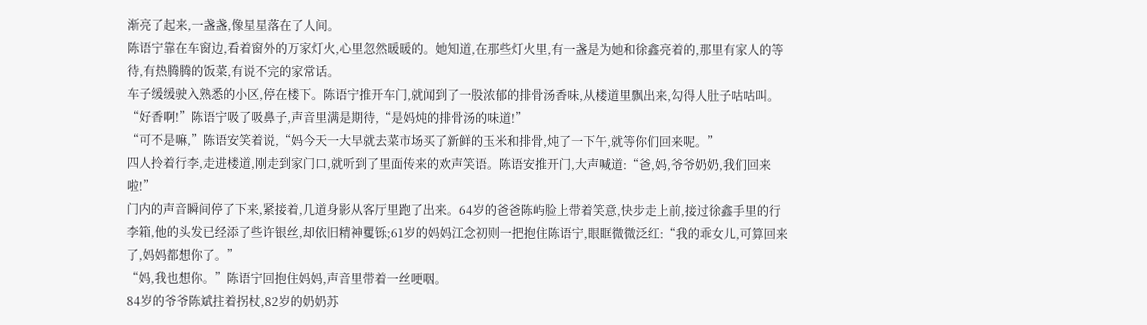渐亮了起来,一盏盏,像星星落在了人间。
陈语宁靠在车窗边,看着窗外的万家灯火,心里忽然暖暖的。她知道,在那些灯火里,有一盏是为她和徐鑫亮着的,那里有家人的等待,有热腾腾的饭菜,有说不完的家常话。
车子缓缓驶入熟悉的小区,停在楼下。陈语宁推开车门,就闻到了一股浓郁的排骨汤香味,从楼道里飘出来,勾得人肚子咕咕叫。
“好香啊!”陈语宁吸了吸鼻子,声音里满是期待,“是妈炖的排骨汤的味道!”
“可不是嘛,”陈语安笑着说,“妈今天一大早就去菜市场买了新鲜的玉米和排骨,炖了一下午,就等你们回来呢。”
四人拎着行李,走进楼道,刚走到家门口,就听到了里面传来的欢声笑语。陈语安推开门,大声喊道:“爸,妈,爷爷奶奶,我们回来啦!”
门内的声音瞬间停了下来,紧接着,几道身影从客厅里跑了出来。64岁的爸爸陈屿脸上带着笑意,快步走上前,接过徐鑫手里的行李箱,他的头发已经添了些许银丝,却依旧精神矍铄;61岁的妈妈江念初则一把抱住陈语宁,眼眶微微泛红:“我的乖女儿,可算回来了,妈妈都想你了。”
“妈,我也想你。”陈语宁回抱住妈妈,声音里带着一丝哽咽。
84岁的爷爷陈斌拄着拐杖,82岁的奶奶苏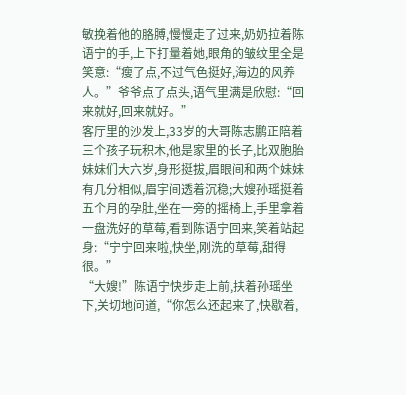敏挽着他的胳膊,慢慢走了过来,奶奶拉着陈语宁的手,上下打量着她,眼角的皱纹里全是笑意:“瘦了点,不过气色挺好,海边的风养人。”爷爷点了点头,语气里满是欣慰:“回来就好,回来就好。”
客厅里的沙发上,33岁的大哥陈志鹏正陪着三个孩子玩积木,他是家里的长子,比双胞胎妹妹们大六岁,身形挺拔,眉眼间和两个妹妹有几分相似,眉宇间透着沉稳;大嫂孙瑶挺着五个月的孕肚,坐在一旁的摇椅上,手里拿着一盘洗好的草莓,看到陈语宁回来,笑着站起身:“宁宁回来啦,快坐,刚洗的草莓,甜得很。”
“大嫂!”陈语宁快步走上前,扶着孙瑶坐下,关切地问道,“你怎么还起来了,快歇着,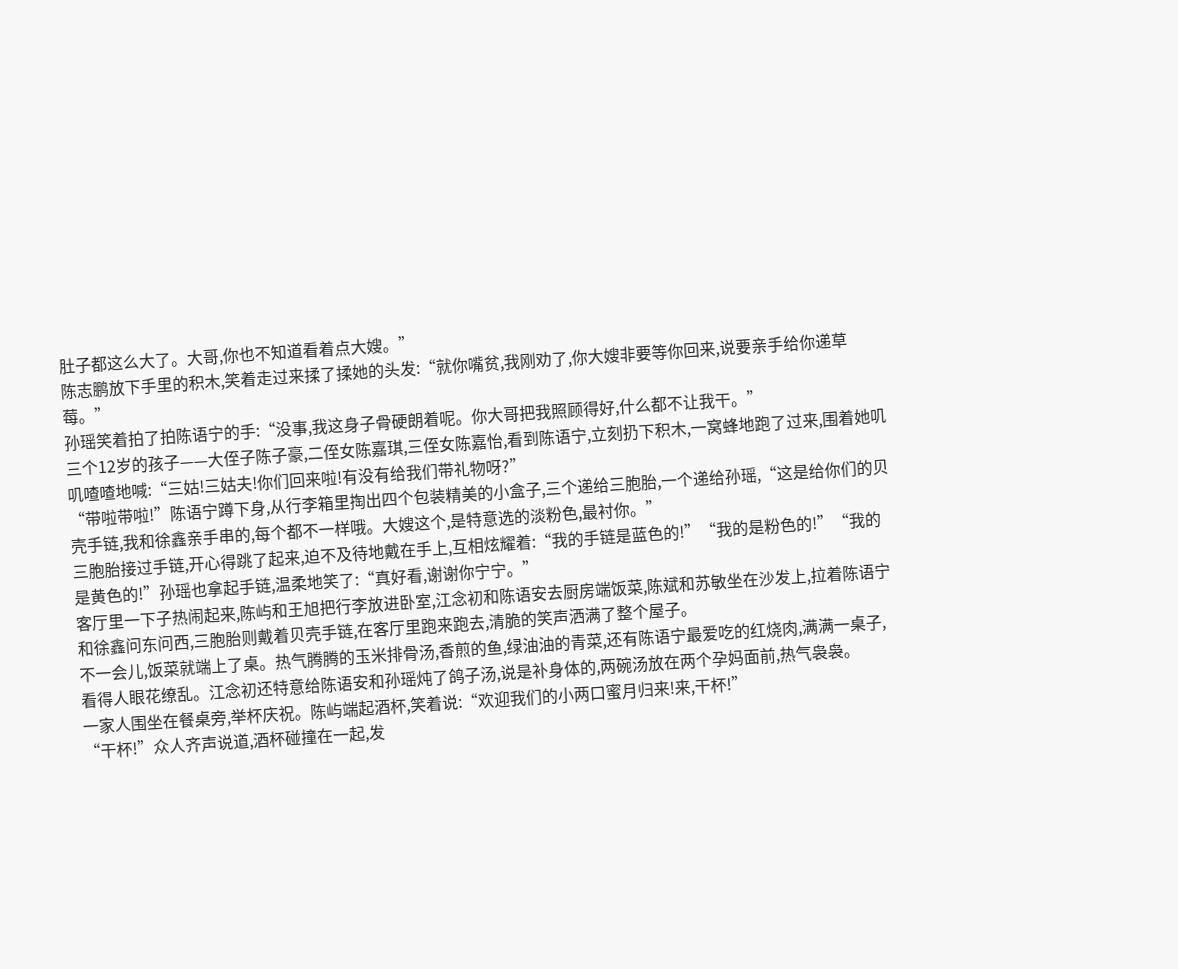肚子都这么大了。大哥,你也不知道看着点大嫂。”
陈志鹏放下手里的积木,笑着走过来揉了揉她的头发:“就你嘴贫,我刚劝了,你大嫂非要等你回来,说要亲手给你递草莓。”
孙瑶笑着拍了拍陈语宁的手:“没事,我这身子骨硬朗着呢。你大哥把我照顾得好,什么都不让我干。”
三个12岁的孩子——大侄子陈子豪,二侄女陈嘉琪,三侄女陈嘉怡,看到陈语宁,立刻扔下积木,一窝蜂地跑了过来,围着她叽叽喳喳地喊:“三姑!三姑夫!你们回来啦!有没有给我们带礼物呀?”
“带啦带啦!”陈语宁蹲下身,从行李箱里掏出四个包装精美的小盒子,三个递给三胞胎,一个递给孙瑶,“这是给你们的贝壳手链,我和徐鑫亲手串的,每个都不一样哦。大嫂这个,是特意选的淡粉色,最衬你。”
三胞胎接过手链,开心得跳了起来,迫不及待地戴在手上,互相炫耀着:“我的手链是蓝色的!”“我的是粉色的!”“我的是黄色的!”孙瑶也拿起手链,温柔地笑了:“真好看,谢谢你宁宁。”
客厅里一下子热闹起来,陈屿和王旭把行李放进卧室,江念初和陈语安去厨房端饭菜,陈斌和苏敏坐在沙发上,拉着陈语宁和徐鑫问东问西,三胞胎则戴着贝壳手链,在客厅里跑来跑去,清脆的笑声洒满了整个屋子。
不一会儿,饭菜就端上了桌。热气腾腾的玉米排骨汤,香煎的鱼,绿油油的青菜,还有陈语宁最爱吃的红烧肉,满满一桌子,看得人眼花缭乱。江念初还特意给陈语安和孙瑶炖了鸽子汤,说是补身体的,两碗汤放在两个孕妈面前,热气袅袅。
一家人围坐在餐桌旁,举杯庆祝。陈屿端起酒杯,笑着说:“欢迎我们的小两口蜜月归来!来,干杯!”
“干杯!”众人齐声说道,酒杯碰撞在一起,发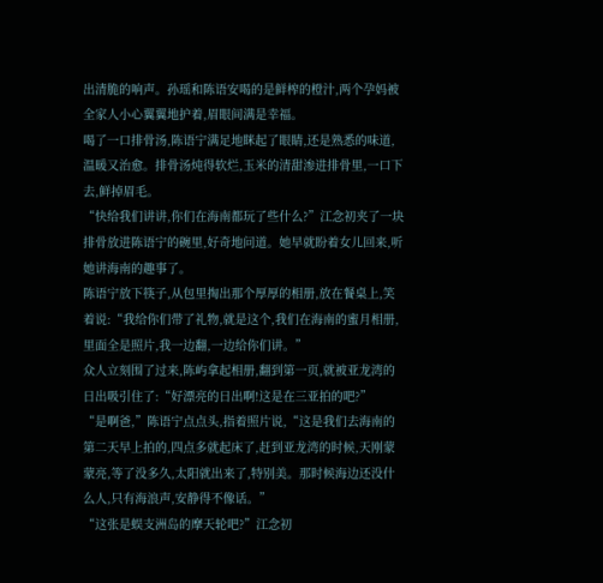出清脆的响声。孙瑶和陈语安喝的是鲜榨的橙汁,两个孕妈被全家人小心翼翼地护着,眉眼间满是幸福。
喝了一口排骨汤,陈语宁满足地眯起了眼睛,还是熟悉的味道,温暖又治愈。排骨汤炖得软烂,玉米的清甜渗进排骨里,一口下去,鲜掉眉毛。
“快给我们讲讲,你们在海南都玩了些什么?”江念初夹了一块排骨放进陈语宁的碗里,好奇地问道。她早就盼着女儿回来,听她讲海南的趣事了。
陈语宁放下筷子,从包里掏出那个厚厚的相册,放在餐桌上,笑着说:“我给你们带了礼物,就是这个,我们在海南的蜜月相册,里面全是照片,我一边翻,一边给你们讲。”
众人立刻围了过来,陈屿拿起相册,翻到第一页,就被亚龙湾的日出吸引住了:“好漂亮的日出啊!这是在三亚拍的吧?”
“是啊爸,”陈语宁点点头,指着照片说,“这是我们去海南的第二天早上拍的,四点多就起床了,赶到亚龙湾的时候,天刚蒙蒙亮,等了没多久,太阳就出来了,特别美。那时候海边还没什么人,只有海浪声,安静得不像话。”
“这张是蜈支洲岛的摩天轮吧?”江念初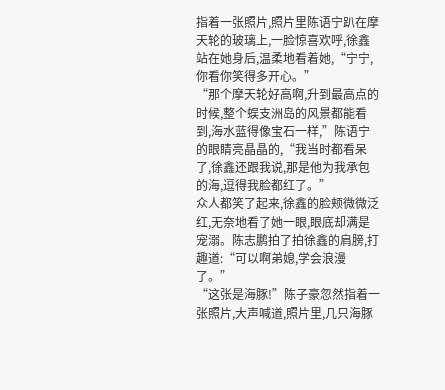指着一张照片,照片里陈语宁趴在摩天轮的玻璃上,一脸惊喜欢呼,徐鑫站在她身后,温柔地看着她,“宁宁,你看你笑得多开心。”
“那个摩天轮好高啊,升到最高点的时候,整个蜈支洲岛的风景都能看到,海水蓝得像宝石一样,”陈语宁的眼睛亮晶晶的,“我当时都看呆了,徐鑫还跟我说,那是他为我承包的海,逗得我脸都红了。”
众人都笑了起来,徐鑫的脸颊微微泛红,无奈地看了她一眼,眼底却满是宠溺。陈志鹏拍了拍徐鑫的肩膀,打趣道:“可以啊弟媳,学会浪漫了。”
“这张是海豚!”陈子豪忽然指着一张照片,大声喊道,照片里,几只海豚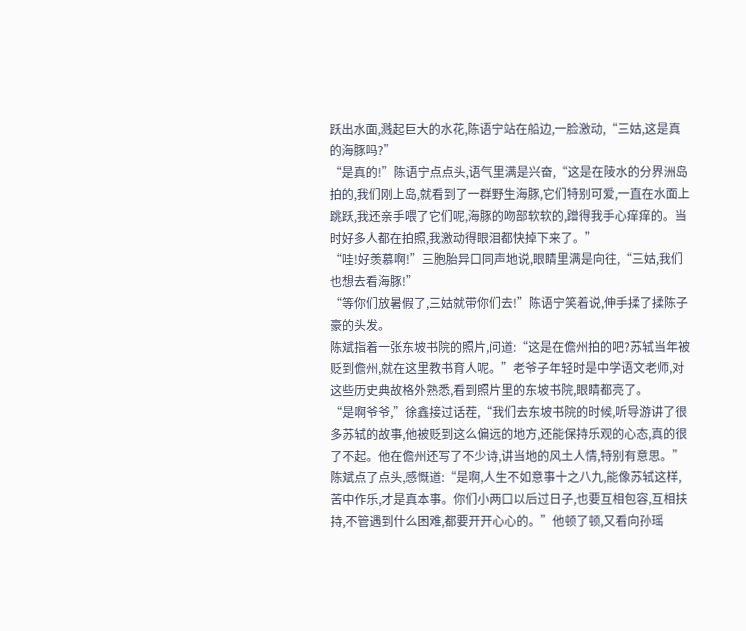跃出水面,溅起巨大的水花,陈语宁站在船边,一脸激动,“三姑,这是真的海豚吗?”
“是真的!”陈语宁点点头,语气里满是兴奋,“这是在陵水的分界洲岛拍的,我们刚上岛,就看到了一群野生海豚,它们特别可爱,一直在水面上跳跃,我还亲手喂了它们呢,海豚的吻部软软的,蹭得我手心痒痒的。当时好多人都在拍照,我激动得眼泪都快掉下来了。”
“哇!好羡慕啊!”三胞胎异口同声地说,眼睛里满是向往,“三姑,我们也想去看海豚!”
“等你们放暑假了,三姑就带你们去!”陈语宁笑着说,伸手揉了揉陈子豪的头发。
陈斌指着一张东坡书院的照片,问道:“这是在儋州拍的吧?苏轼当年被贬到儋州,就在这里教书育人呢。”老爷子年轻时是中学语文老师,对这些历史典故格外熟悉,看到照片里的东坡书院,眼睛都亮了。
“是啊爷爷,”徐鑫接过话茬,“我们去东坡书院的时候,听导游讲了很多苏轼的故事,他被贬到这么偏远的地方,还能保持乐观的心态,真的很了不起。他在儋州还写了不少诗,讲当地的风土人情,特别有意思。”
陈斌点了点头,感慨道:“是啊,人生不如意事十之八九,能像苏轼这样,苦中作乐,才是真本事。你们小两口以后过日子,也要互相包容,互相扶持,不管遇到什么困难,都要开开心心的。”他顿了顿,又看向孙瑶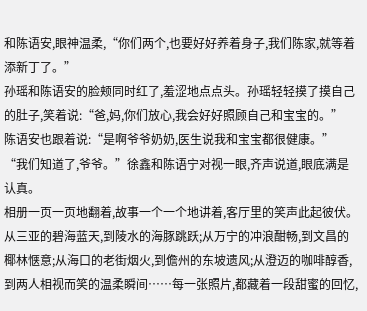和陈语安,眼神温柔,“你们两个,也要好好养着身子,我们陈家,就等着添新丁了。”
孙瑶和陈语安的脸颊同时红了,羞涩地点点头。孙瑶轻轻摸了摸自己的肚子,笑着说:“爸,妈,你们放心,我会好好照顾自己和宝宝的。”
陈语安也跟着说:“是啊爷爷奶奶,医生说我和宝宝都很健康。”
“我们知道了,爷爷。”徐鑫和陈语宁对视一眼,齐声说道,眼底满是认真。
相册一页一页地翻着,故事一个一个地讲着,客厅里的笑声此起彼伏。从三亚的碧海蓝天,到陵水的海豚跳跃;从万宁的冲浪酣畅,到文昌的椰林惬意;从海口的老街烟火,到儋州的东坡遗风;从澄迈的咖啡醇香,到两人相视而笑的温柔瞬间……每一张照片,都藏着一段甜蜜的回忆,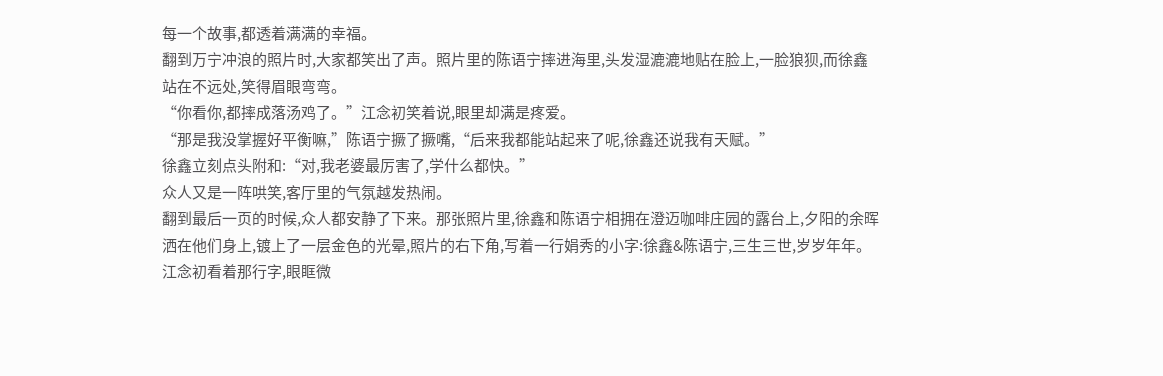每一个故事,都透着满满的幸福。
翻到万宁冲浪的照片时,大家都笑出了声。照片里的陈语宁摔进海里,头发湿漉漉地贴在脸上,一脸狼狈,而徐鑫站在不远处,笑得眉眼弯弯。
“你看你,都摔成落汤鸡了。”江念初笑着说,眼里却满是疼爱。
“那是我没掌握好平衡嘛,”陈语宁撅了撅嘴,“后来我都能站起来了呢,徐鑫还说我有天赋。”
徐鑫立刻点头附和:“对,我老婆最厉害了,学什么都快。”
众人又是一阵哄笑,客厅里的气氛越发热闹。
翻到最后一页的时候,众人都安静了下来。那张照片里,徐鑫和陈语宁相拥在澄迈咖啡庄园的露台上,夕阳的余晖洒在他们身上,镀上了一层金色的光晕,照片的右下角,写着一行娟秀的小字:徐鑫&陈语宁,三生三世,岁岁年年。
江念初看着那行字,眼眶微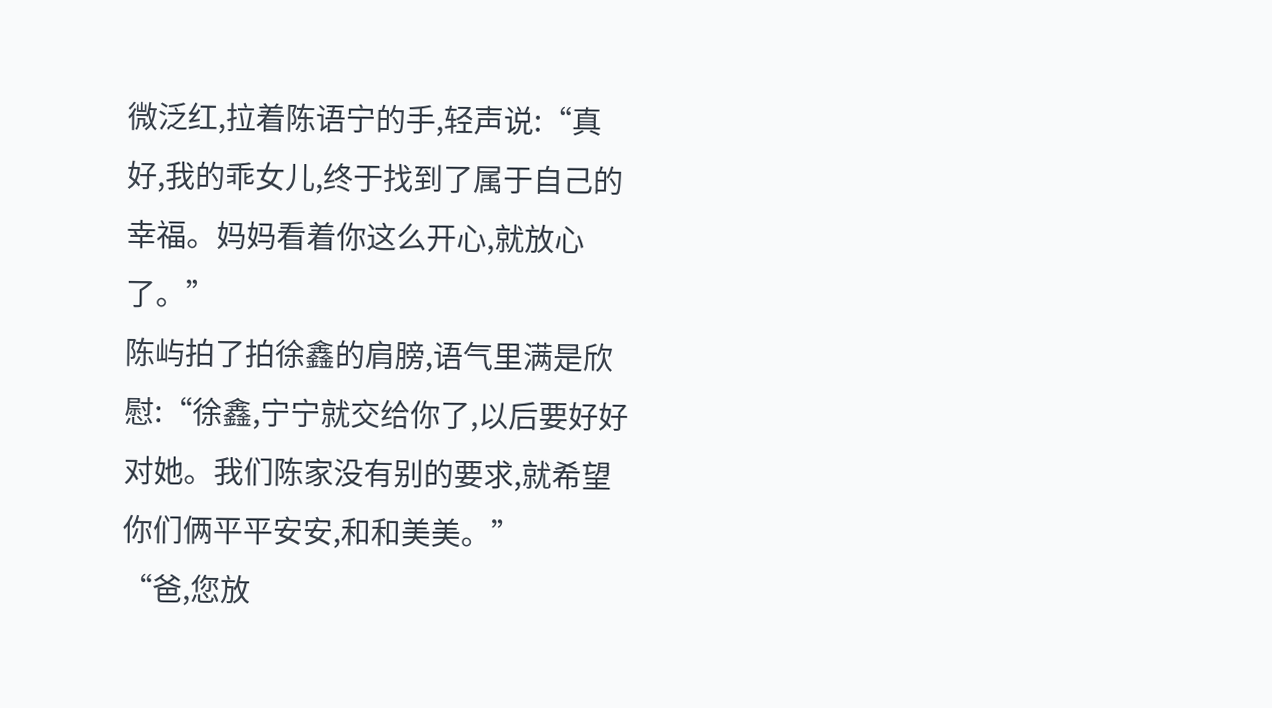微泛红,拉着陈语宁的手,轻声说:“真好,我的乖女儿,终于找到了属于自己的幸福。妈妈看着你这么开心,就放心了。”
陈屿拍了拍徐鑫的肩膀,语气里满是欣慰:“徐鑫,宁宁就交给你了,以后要好好对她。我们陈家没有别的要求,就希望你们俩平平安安,和和美美。”
“爸,您放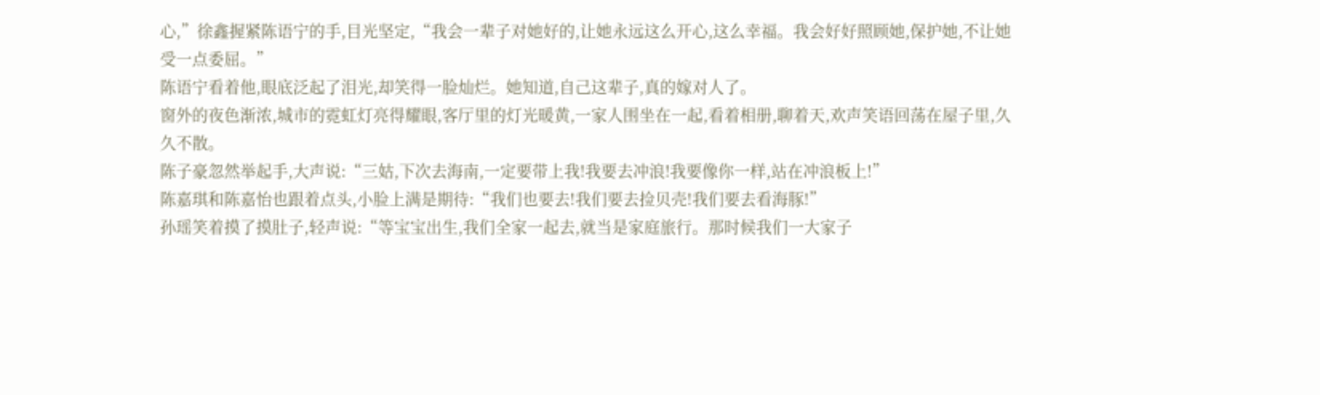心,”徐鑫握紧陈语宁的手,目光坚定,“我会一辈子对她好的,让她永远这么开心,这么幸福。我会好好照顾她,保护她,不让她受一点委屈。”
陈语宁看着他,眼底泛起了泪光,却笑得一脸灿烂。她知道,自己这辈子,真的嫁对人了。
窗外的夜色渐浓,城市的霓虹灯亮得耀眼,客厅里的灯光暖黄,一家人围坐在一起,看着相册,聊着天,欢声笑语回荡在屋子里,久久不散。
陈子豪忽然举起手,大声说:“三姑,下次去海南,一定要带上我!我要去冲浪!我要像你一样,站在冲浪板上!”
陈嘉琪和陈嘉怡也跟着点头,小脸上满是期待:“我们也要去!我们要去捡贝壳!我们要去看海豚!”
孙瑶笑着摸了摸肚子,轻声说:“等宝宝出生,我们全家一起去,就当是家庭旅行。那时候我们一大家子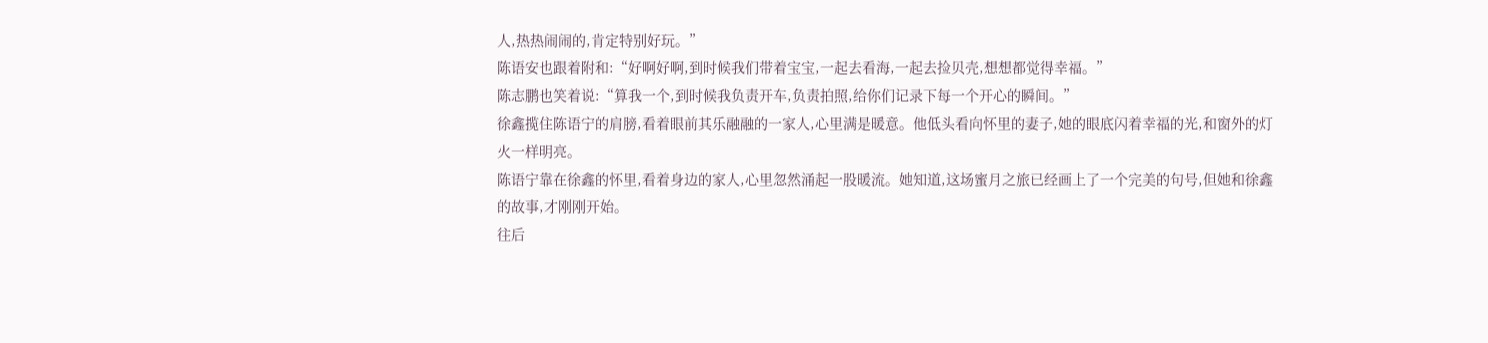人,热热闹闹的,肯定特别好玩。”
陈语安也跟着附和:“好啊好啊,到时候我们带着宝宝,一起去看海,一起去捡贝壳,想想都觉得幸福。”
陈志鹏也笑着说:“算我一个,到时候我负责开车,负责拍照,给你们记录下每一个开心的瞬间。”
徐鑫揽住陈语宁的肩膀,看着眼前其乐融融的一家人,心里满是暖意。他低头看向怀里的妻子,她的眼底闪着幸福的光,和窗外的灯火一样明亮。
陈语宁靠在徐鑫的怀里,看着身边的家人,心里忽然涌起一股暖流。她知道,这场蜜月之旅已经画上了一个完美的句号,但她和徐鑫的故事,才刚刚开始。
往后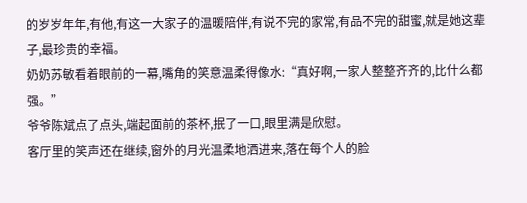的岁岁年年,有他,有这一大家子的温暖陪伴,有说不完的家常,有品不完的甜蜜,就是她这辈子,最珍贵的幸福。
奶奶苏敏看着眼前的一幕,嘴角的笑意温柔得像水:“真好啊,一家人整整齐齐的,比什么都强。”
爷爷陈斌点了点头,端起面前的茶杯,抿了一口,眼里满是欣慰。
客厅里的笑声还在继续,窗外的月光温柔地洒进来,落在每个人的脸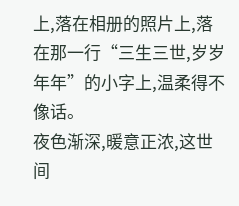上,落在相册的照片上,落在那一行“三生三世,岁岁年年”的小字上,温柔得不像话。
夜色渐深,暖意正浓,这世间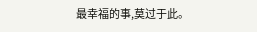最幸福的事,莫过于此。